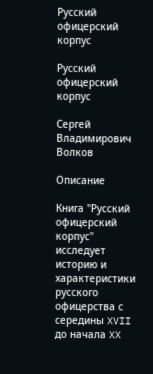Русский офицерский корпус

Русский офицерский корпус

Сергей Владимирович Волков

Описание

Книга "Русский офицерский корпус" исследует историю и характеристики русского офицерства с середины XVII до начала XX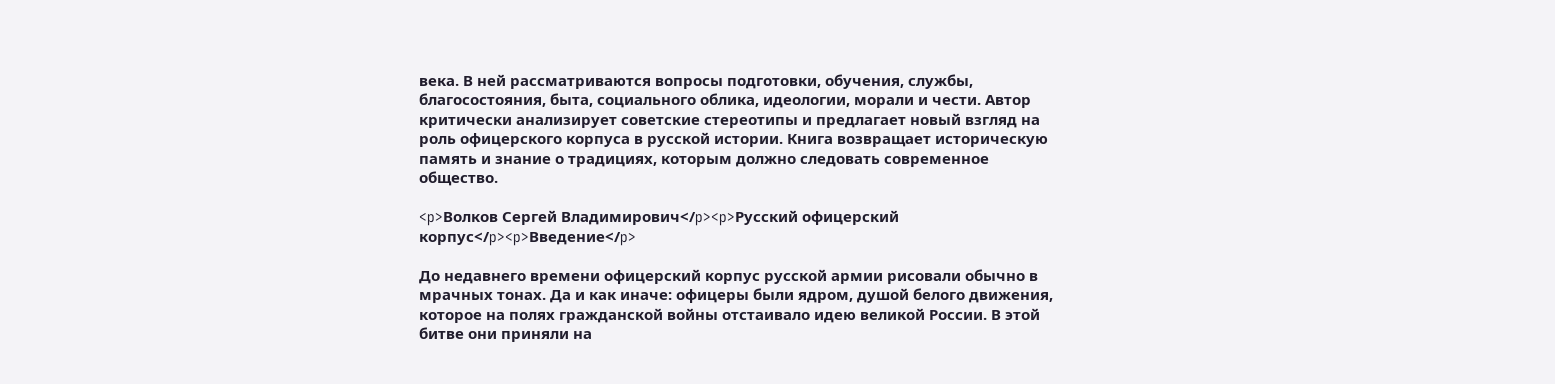века. В ней рассматриваются вопросы подготовки, обучения, службы, благосостояния, быта, социального облика, идеологии, морали и чести. Автор критически анализирует советские стереотипы и предлагает новый взгляд на роль офицерского корпуса в русской истории. Книга возвращает историческую память и знание о традициях, которым должно следовать современное общество.

<p>Волков Сергей Владимирович</p><p>Русский офицерский корпус</p><p>Введение</p>

До недавнего времени офицерский корпус русской армии рисовали обычно в мрачных тонах. Да и как иначе: офицеры были ядром, душой белого движения, которое на полях гражданской войны отстаивало идею великой России. В этой битве они приняли на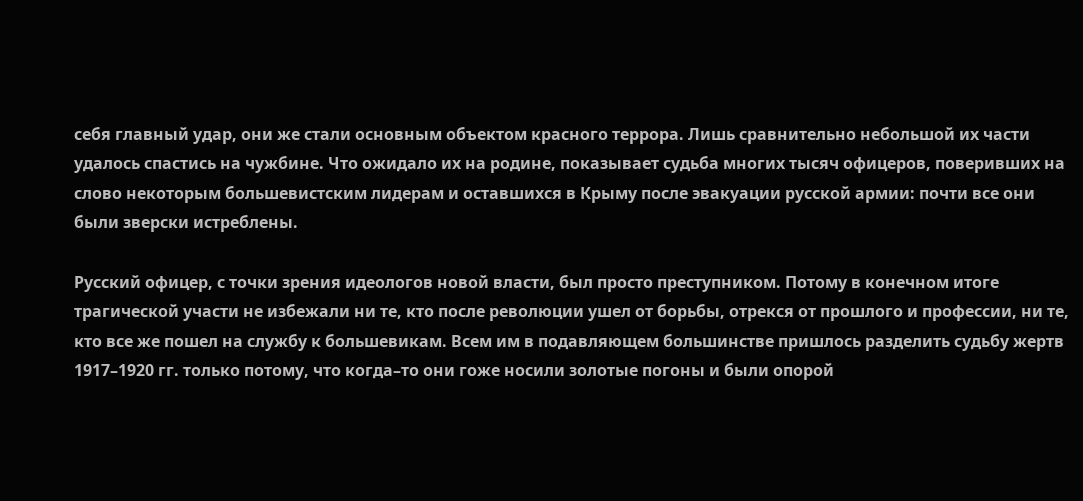себя главный удар, они же стали основным объектом красного террора. Лишь сравнительно небольшой их части удалось спастись на чужбине. Что ожидало их на родине, показывает судьба многих тысяч офицеров, поверивших на слово некоторым большевистским лидерам и оставшихся в Крыму после эвакуации русской армии: почти все они были зверски истреблены.

Русский офицер, с точки зрения идеологов новой власти, был просто преступником. Потому в конечном итоге трагической участи не избежали ни те, кто после революции ушел от борьбы, отрекся от прошлого и профессии, ни те, кто все же пошел на службу к большевикам. Всем им в подавляющем большинстве пришлось разделить судьбу жертв 1917–1920 гг. только потому, что когда–то они гоже носили золотые погоны и были опорой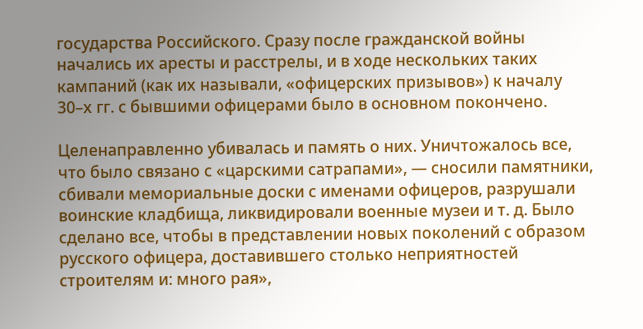государства Российского. Сразу после гражданской войны начались их аресты и расстрелы, и в ходе нескольких таких кампаний (как их называли, «офицерских призывов») к началу 30–х гг. с бывшими офицерами было в основном покончено.

Целенаправленно убивалась и память о них. Уничтожалось все, что было связано с «царскими сатрапами», — сносили памятники, сбивали мемориальные доски с именами офицеров, разрушали воинские кладбища, ликвидировали военные музеи и т. д. Было сделано все, чтобы в представлении новых поколений с образом русского офицера, доставившего столько неприятностей строителям и: много рая»,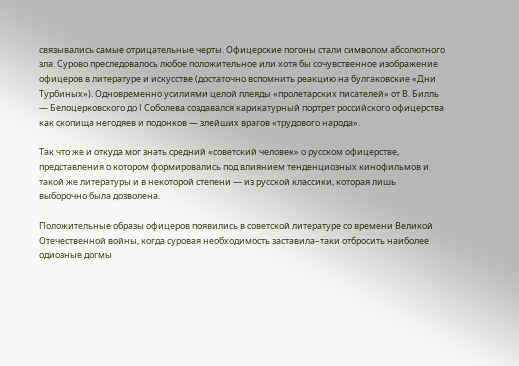связывались самые отрицательные черты. Офицерские погоны стали символом абсолютного зла. Сурово преследовалось любое положительное или хотя бы сочувственное изображение офицеров в литературе и искусстве (достаточно вспомнить реакцию на булгаковские «Дни Турбиных»). Одновременно усилиями целой плеяды «пролетарских писателей» от В. Билль — Белоцерковского до I Соболева создавался карикатурный портрет российского офицерства как скопища негодяев и подонков — злейших врагов «трудового народа».

Так что же и откуда мог знать средний «советский человек» о русском офицерстве, представления о котором формировались под влиянием тенденциозных кинофильмов и такой же литературы и в некоторой степени — из русской классики, которая лишь выборочно была дозволена.

Положительные образы офицеров появились в советской литературе со времени Великой Отечественной войны, когда суровая необходимость заставила–таки отбросить наиболее одиозные догмы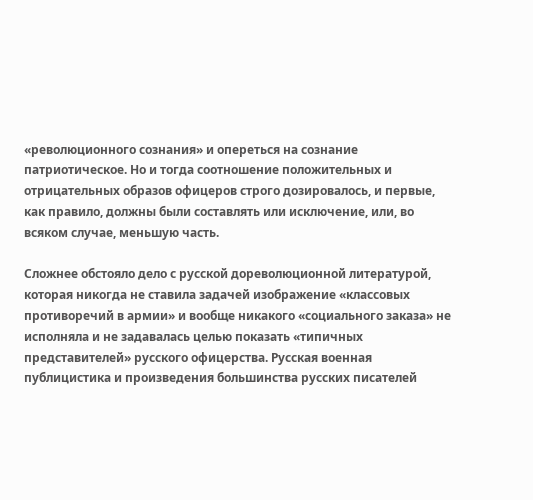«революционного сознания» и опереться на сознание патриотическое. Но и тогда соотношение положительных и отрицательных образов офицеров строго дозировалось, и первые, как правило, должны были составлять или исключение, или, во всяком случае, меньшую часть.

Сложнее обстояло дело с русской дореволюционной литературой, которая никогда не ставила задачей изображение «классовых противоречий в армии» и вообще никакого «социального заказа» не исполняла и не задавалась целью показать «типичных представителей» русского офицерства. Русская военная публицистика и произведения большинства русских писателей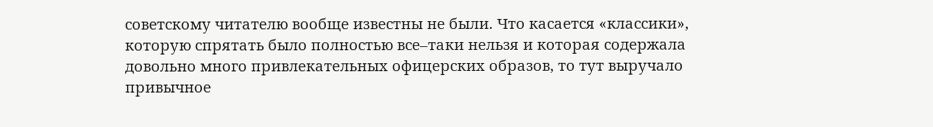советскому читателю вообще известны не были. Что касается «классики», которую спрятать было полностью все–таки нельзя и которая содержала довольно много привлекательных офицерских образов, то тут выручало привычное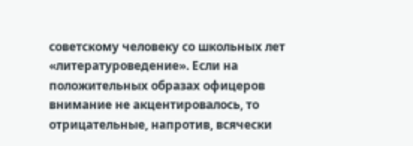советскому человеку со школьных лет «литературоведение». Если на положительных образах офицеров внимание не акцентировалось, то отрицательные, напротив, всячески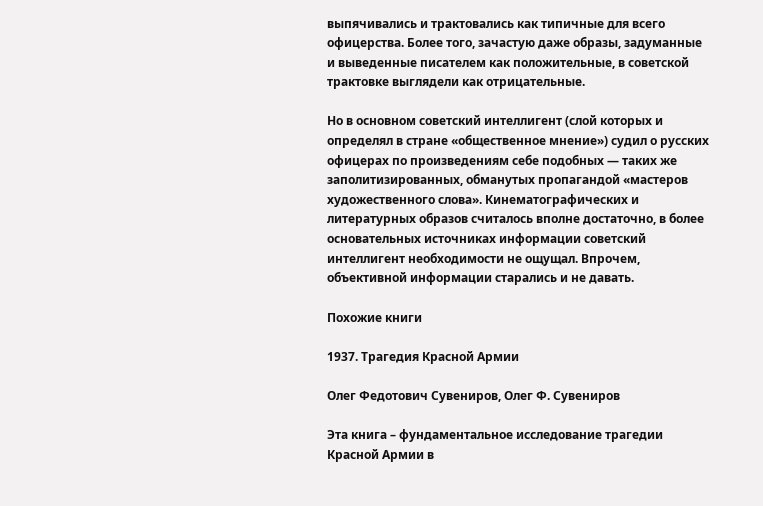выпячивались и трактовались как типичные для всего офицерства. Более того, зачастую даже образы, задуманные и выведенные писателем как положительные, в советской трактовке выглядели как отрицательные.

Но в основном советский интеллигент (слой которых и определял в стране «общественное мнение») судил о русских офицерах по произведениям себе подобных — таких же заполитизированных, обманутых пропагандой «мастеров художественного слова». Кинематографических и литературных образов считалось вполне достаточно, в более основательных источниках информации советский интеллигент необходимости не ощущал. Впрочем, объективной информации старались и не давать.

Похожие книги

1937. Трагедия Красной Армии

Олег Федотович Сувениров, Олег Ф. Сувениров

Эта книга – фундаментальное исследование трагедии Красной Армии в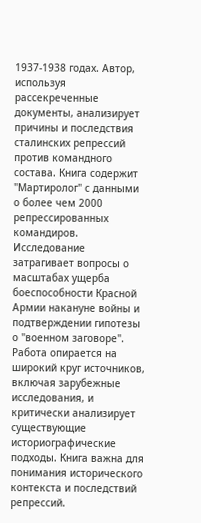1937-1938 годах. Автор, используя рассекреченные документы, анализирует причины и последствия сталинских репрессий против командного состава. Книга содержит "Мартиролог" с данными о более чем 2000 репрессированных командиров. Исследование затрагивает вопросы о масштабах ущерба боеспособности Красной Армии накануне войны и подтверждении гипотезы о "военном заговоре". Работа опирается на широкий круг источников, включая зарубежные исследования, и критически анализирует существующие историографические подходы. Книга важна для понимания исторического контекста и последствий репрессий.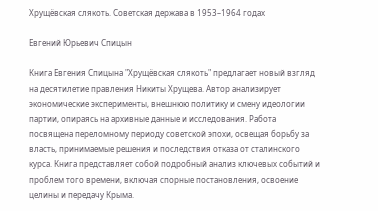Хрущёвская слякоть. Советская держава в 1953–1964 годах

Евгений Юрьевич Спицын

Книга Евгения Спицына "Хрущёвская слякоть" предлагает новый взгляд на десятилетие правления Никиты Хрущева. Автор анализирует экономические эксперименты, внешнюю политику и смену идеологии партии, опираясь на архивные данные и исследования. Работа посвящена переломному периоду советской эпохи, освещая борьбу за власть, принимаемые решения и последствия отказа от сталинского курса. Книга представляет собой подробный анализ ключевых событий и проблем того времени, включая спорные постановления, освоение целины и передачу Крыма.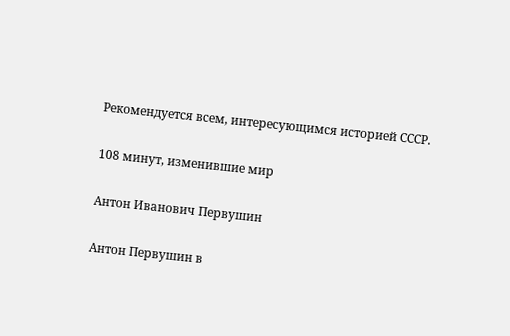Рекомендуется всем, интересующимся историей СССР.

108 минут, изменившие мир

Антон Иванович Первушин

Антон Первушин в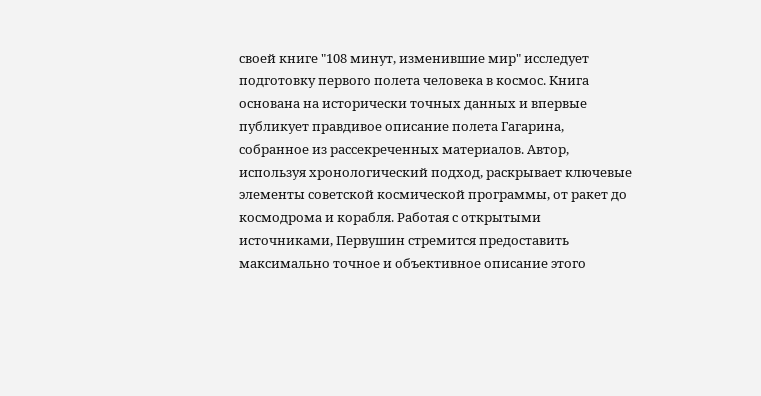своей книге "108 минут, изменившие мир" исследует подготовку первого полета человека в космос. Книга основана на исторически точных данных и впервые публикует правдивое описание полета Гагарина, собранное из рассекреченных материалов. Автор, используя хронологический подход, раскрывает ключевые элементы советской космической программы, от ракет до космодрома и корабля. Работая с открытыми источниками, Первушин стремится предоставить максимально точное и объективное описание этого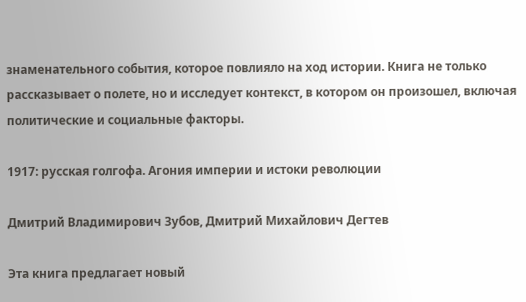знаменательного события, которое повлияло на ход истории. Книга не только рассказывает о полете, но и исследует контекст, в котором он произошел, включая политические и социальные факторы.

1917: русская голгофа. Агония империи и истоки революции

Дмитрий Владимирович Зубов, Дмитрий Михайлович Дегтев

Эта книга предлагает новый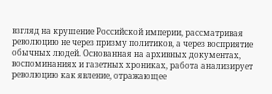взгляд на крушение Российской империи, рассматривая революцию не через призму политиков, а через восприятие обычных людей. Основанная на архивных документах, воспоминаниях и газетных хрониках, работа анализирует революцию как явление, отражающее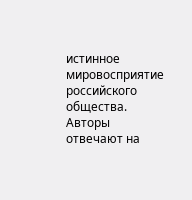истинное мировосприятие российского общества. Авторы отвечают на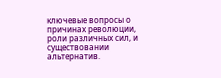ключевые вопросы о причинах революции, роли различных сил, и существовании альтернатив.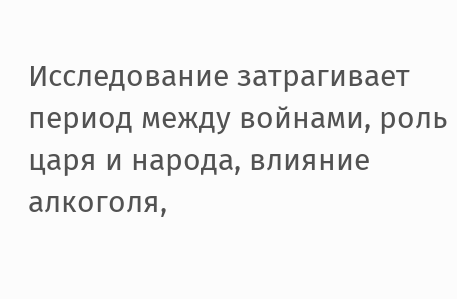Исследование затрагивает период между войнами, роль царя и народа, влияние алкоголя,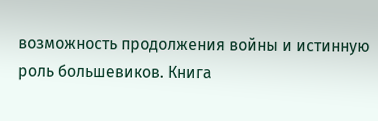возможность продолжения войны и истинную роль большевиков. Книга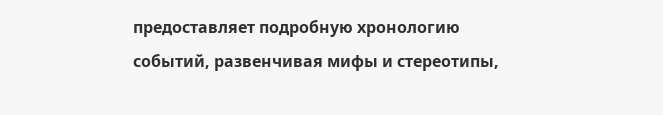предоставляет подробную хронологию событий, развенчивая мифы и стереотипы,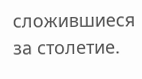сложившиеся за столетие.